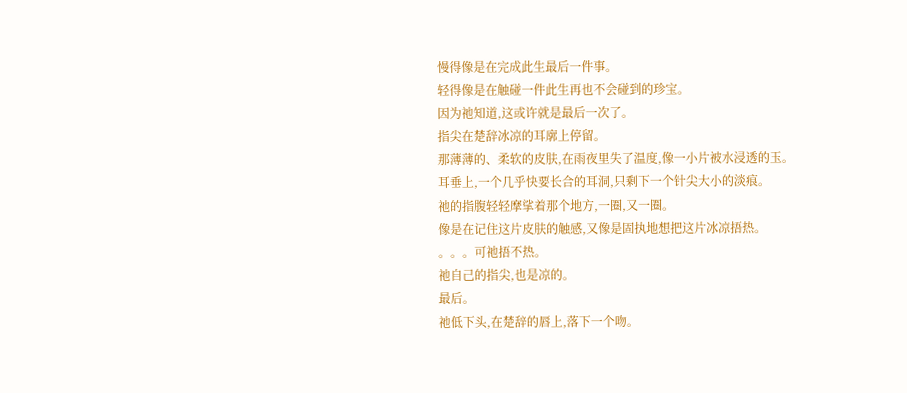慢得像是在完成此生最后一件事。
轻得像是在触碰一件此生再也不会碰到的珍宝。
因为祂知道,这或许就是最后一次了。
指尖在楚辞冰凉的耳廓上停留。
那薄薄的、柔软的皮肤,在雨夜里失了温度,像一小片被水浸透的玉。
耳垂上,一个几乎快要长合的耳洞,只剩下一个针尖大小的淡痕。
祂的指腹轻轻摩挲着那个地方,一圈,又一圈。
像是在记住这片皮肤的触感,又像是固执地想把这片冰凉捂热。
。。。可祂捂不热。
祂自己的指尖,也是凉的。
最后。
祂低下头,在楚辞的唇上,落下一个吻。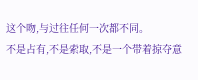这个吻,与过往任何一次都不同。
不是占有,不是索取,不是一个带着掠夺意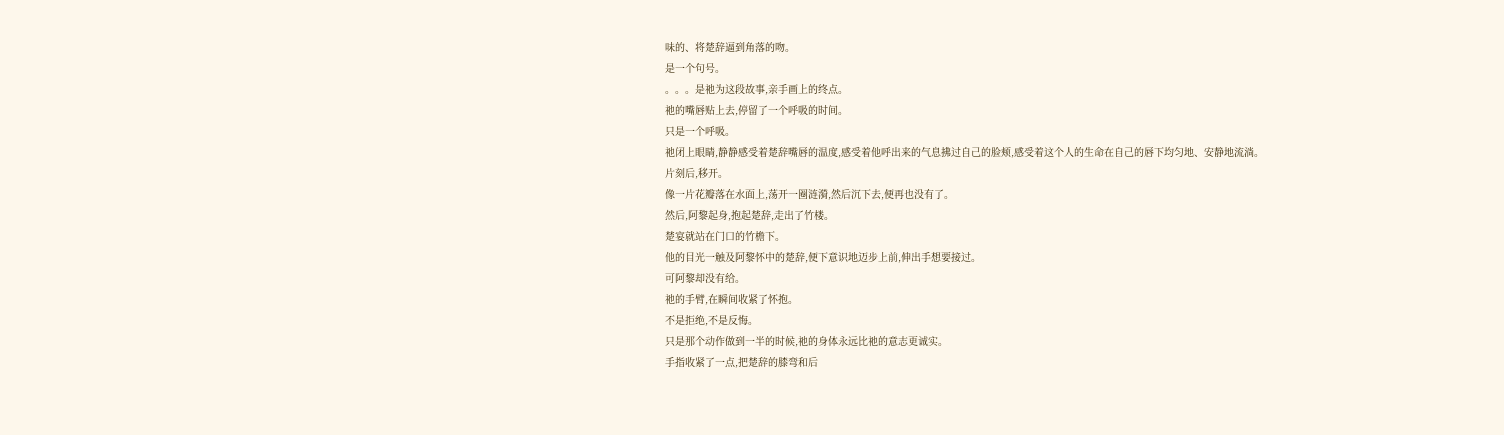味的、将楚辞逼到角落的吻。
是一个句号。
。。。是祂为这段故事,亲手画上的终点。
祂的嘴唇贴上去,停留了一个呼吸的时间。
只是一个呼吸。
祂闭上眼睛,静静感受着楚辞嘴唇的温度,感受着他呼出来的气息拂过自己的脸颊,感受着这个人的生命在自己的唇下均匀地、安静地流淌。
片刻后,移开。
像一片花瓣落在水面上,荡开一圈涟漪,然后沉下去,便再也没有了。
然后,阿黎起身,抱起楚辞,走出了竹楼。
楚宴就站在门口的竹檐下。
他的目光一触及阿黎怀中的楚辞,便下意识地迈步上前,伸出手想要接过。
可阿黎却没有给。
祂的手臂,在瞬间收紧了怀抱。
不是拒绝,不是反悔。
只是那个动作做到一半的时候,祂的身体永远比祂的意志更诚实。
手指收紧了一点,把楚辞的膝弯和后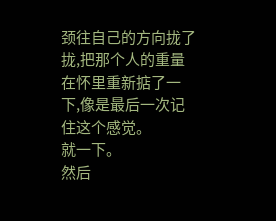颈往自己的方向拢了拢,把那个人的重量在怀里重新掂了一下,像是最后一次记住这个感觉。
就一下。
然后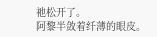祂松开了。
阿黎半敛着纤薄的眼皮。